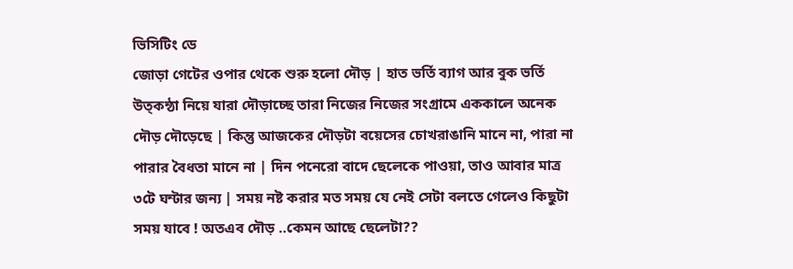ভিসিটিং ডে
জোড়া গেটের ওপার থেকে শুরু হলো দৌড় | হাত ভর্তি ব্যাগ আর বুক ভর্তি উত্কন্ঠা নিয়ে যারা দৌড়াচ্ছে তারা নিজের নিজের সংগ্রামে এককালে অনেক দৌড় দৌড়েছে | কিন্তু আজকের দৌড়টা বয়েসের চোখরাঙানি মানে না, পারা না পারার বৈধতা মানে না | দিন পনেরো বাদে ছেলেকে পাওয়া, তাও আবার মাত্র ৩টে ঘন্টার জন্য | সময় নষ্ট করার মত সময় যে নেই সেটা বলতে গেলেও কিছুটা সময় যাবে ! অতএব দৌড় ..কেমন আছে ছেলেটা??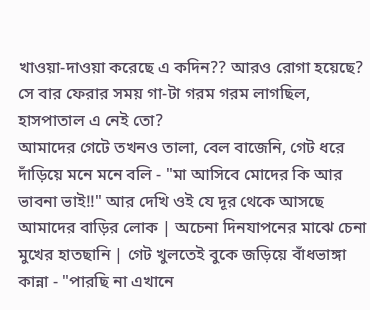খাওয়া-দাওয়া করেছে এ কদিন?? আরও রোগা হয়েছে? সে বার ফেরার সময় গা-টা গরম গরম লাগছিল, হাসপাতাল এ নেই তো?
আমাদের গেটে তখনও তালা, বেল বাজেনি, গেট ধরে দাঁড়িয়ে মনে মনে বলি - "মা আসিবে মোদের কি আর ভাবনা ভাই!!" আর দেখি ওই যে দূর থেকে আসছে আমাদের বাড়ির লোক | অচেনা দিনযাপনের মাঝে চেনা মুখের হাতছানি | গেট খুলতেই বুকে জড়িয়ে বাঁধভাঙ্গা কান্না - "পারছি না এখানে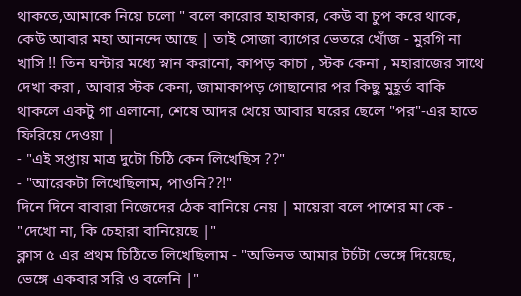থাকতে,আমাকে নিয়ে চলো " বলে কারোর হাহাকার, কেউ বা চুপ করে থাকে, কেউ আবার মহা আনন্দে আছে | তাই সোজা ব্যাগের ভেতরে খোঁজ - মুরগি না খাসি !! তিন ঘন্টার মধ্যে স্নান করানো, কাপড় কাচা , স্টক কেনা , মহারাজের সাথে দেখা করা , আবার স্টক কেনা, জামাকাপড় গোছানোর পর কিছু মুহূর্ত বাকি থাকলে একটু গা এলানো, শেষে আদর খেয়ে আবার ঘরের ছেলে "পর"-এর হাতে ফিরিয়ে দেওয়া |
- "এই সপ্তায় মাত্র দুটো চিঠি কেন লিখেছিস ??"
- "আরেকটা লিখেছিলাম, পাওনি??!"
দিনে দিনে বাবারা নিজেদের ঠেক বানিয়ে নেয় | মায়েরা বলে পাশের মা কে - "দেখো না, কি চেহারা বানিয়েছে |"
ক্লাস ৫ এর প্রথম চিঠিতে লিখেছিলাম - "অভিনভ আমার টর্চটা ভেঙ্গে দিয়েছে, ভেঙ্গে একবার সরি ও বলেনি |"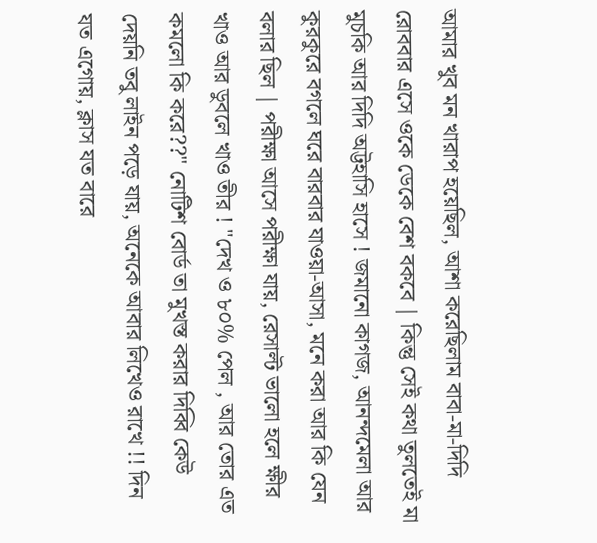আমার খুব মন খারাপ হয়েছিল, আশা করেছিলাম বাবা-মা-দিদি রোববার এসে ওকে ডেকে বেশ বকবে | কিন্তু সেই কথা তুলতেই মা মুচকি আর দিদি অট্টহাসি হাসে ! জমানো কাগজ, আনন্দমেলা আর কুরকুরে বগলে ঘরে বারবার যাওয়া-আসা, মনে করা আর কি যেন বলার ছিল | পরীক্ষা আসে পরীক্ষা যায়, রেসাল্ট ভালো হলে ক্ষীর খাও আর ডুবলে খাও তীর ! "দেখ ও ৮০% পেল , আর তোর এত কমলো কি করে??" নোটিশ বোর্ড তা মুখস্ত করার দিব্বি কেউ দেয়নি তবু লাইন পড়ে যায়, অনেকে আবার লিখেও রাখে !! দিন যত এগোয়, ক্লাস যত বারে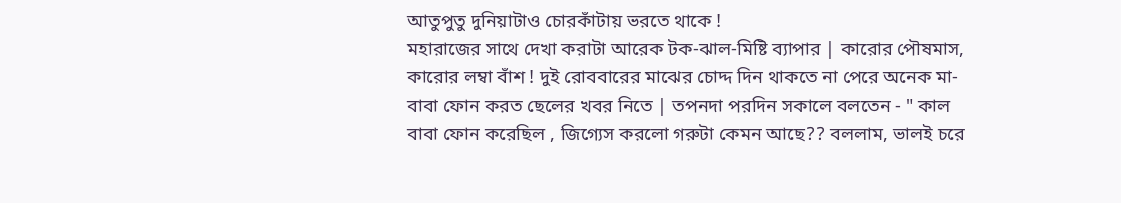আতুপুতু দুনিয়াটাও চোরকাঁটায় ভরতে থাকে !
মহারাজের সাথে দেখা করাটা আরেক টক-ঝাল-মিষ্টি ব্যাপার | কারোর পৌষমাস, কারোর লম্বা বাঁশ ! দুই রোববারের মাঝের চোদ্দ দিন থাকতে না পেরে অনেক মা-বাবা ফোন করত ছেলের খবর নিতে | তপনদা পরদিন সকালে বলতেন - " কাল বাবা ফোন করেছিল , জিগ্যেস করলো গরুটা কেমন আছে?? বললাম, ভালই চরে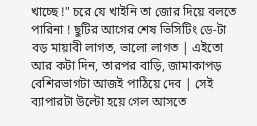খাচ্ছে !" চরে যে খাইনি তা জোর দিয়ে বলতে পারিনা ! ছুটির আগের শেষ ভিসিটিং ডে-টা বড় মায়াবী লাগত, ভালো লাগত | এইতো আর কটা দিন, তারপর বাড়ি, জামাকাপড় বেশিরভাগটা আজই পাঠিয়ে দেব | সেই ব্যাপারটা উল্টো হয়ে গেল আসতে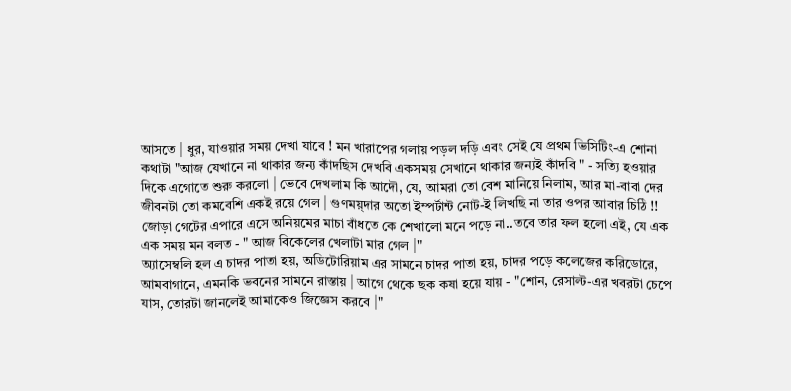আসতে | ধুর, যাওয়ার সময় দেখা যাবে ! মন খারাপের গলায় পড়ল দড়ি এবং সেই যে প্রথম ভিসিটিং-এ শোনা কথাটা "আজ যেখানে না থাকার জন্য কাঁদছিস দেখবি একসময় সেখানে থাকার জন্যই কাঁদবি " - সত্যি হওয়ার দিকে এগোতে শুরু করলো | ভেবে দেখলাম কি আদৌ, যে, আমরা তো বেশ মানিয়ে নিলাম, আর মা-বাবা দের জীবনটা তো কমবেশি একই রয়ে গেল | গুণময়্দার অতো ইম্পর্টান্ট নোট-ই লিখছি না তার ওপর আবার চিঠি !!
জোড়া গেটের এপারে এসে অনিয়মের মাচা বাঁধতে কে শেখালো মনে পড়ে না..তবে তার ফল হলো এই, যে এক এক সময় মন বলত - " আজ বিকেলের খেলাটা মার গেল |"
অ্যাসেম্বলি হল এ চাদর পাতা হয়, অডিটোরিয়াম এর সামনে চাদর পাতা হয়, চাদর পড়ে কলেজের করিডোরে, আমবাগানে, এমনকি ভবনের সামনে রাস্তায় | আগে থেকে ছক কষা হয়ে যায় - "শোন, রেসাল্ট-এর খবরটা চেপে যাস, তোরটা জানলেই আমাকেও জিজ্ঞেস করবে |"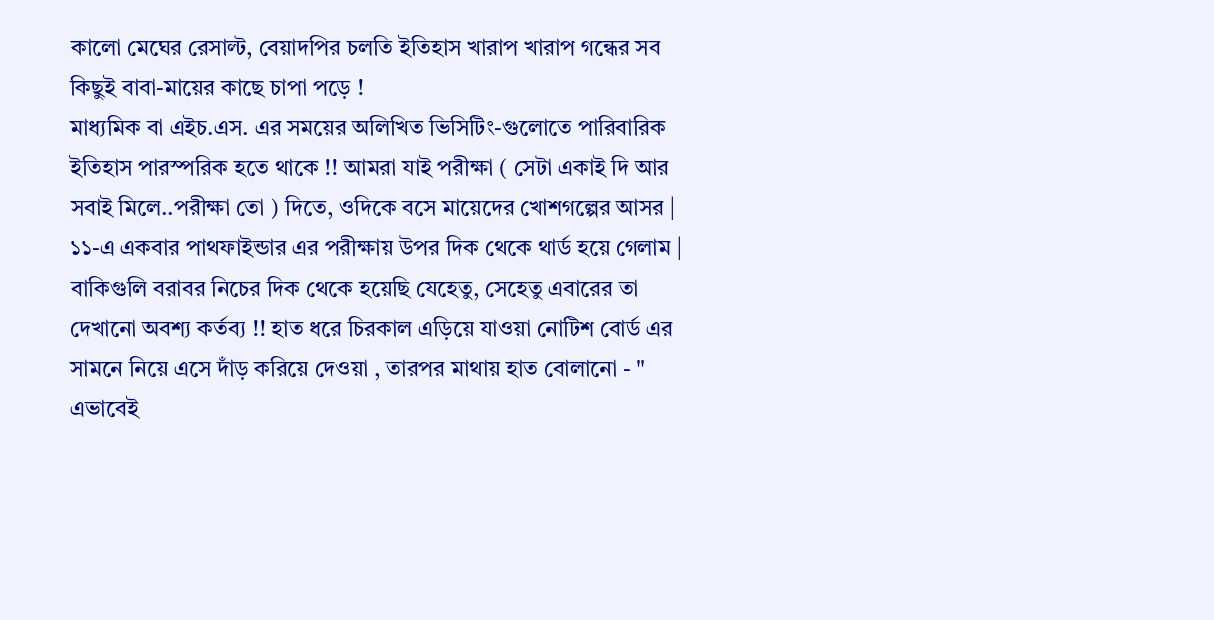কালো মেঘের রেসাল্ট, বেয়াদপির চলতি ইতিহাস খারাপ খারাপ গন্ধের সব কিছুই বাবা-মায়ের কাছে চাপা পড়ে !
মাধ্যমিক বা এইচ.এস. এর সময়ের অলিখিত ভিসিটিং-গুলোতে পারিবারিক ইতিহাস পারস্পরিক হতে থাকে !! আমরা যাই পরীক্ষা ( সেটা একাই দি আর সবাই মিলে..পরীক্ষা তো ) দিতে, ওদিকে বসে মায়েদের খোশগল্পের আসর | ১১-এ একবার পাথফাইন্ডার এর পরীক্ষায় উপর দিক থেকে থার্ড হয়ে গেলাম | বাকিগুলি বরাবর নিচের দিক থেকে হয়েছি যেহেতু, সেহেতু এবারের তা দেখানো অবশ্য কর্তব্য !! হাত ধরে চিরকাল এড়িয়ে যাওয়া নোটিশ বোর্ড এর সামনে নিয়ে এসে দাঁড় করিয়ে দেওয়া , তারপর মাথায় হাত বোলানো - " এভাবেই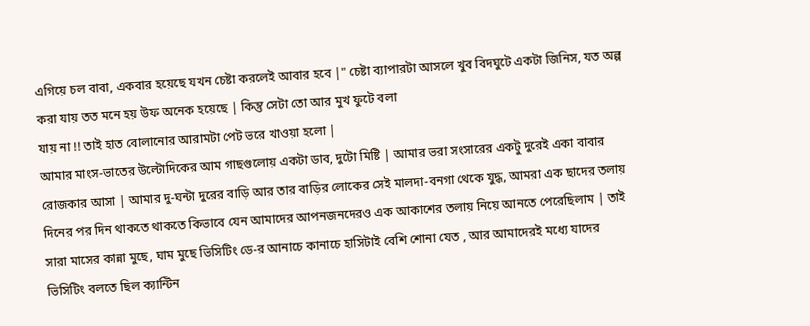এগিয়ে চল বাবা, একবার হয়েছে যখন চেষ্টা করলেই আবার হবে |" চেষ্টা ব্যাপারটা আসলে খুব বিদঘুটে একটা জিনিস, যত অল্প করা যায় তত মনে হয় উফ অনেক হয়েছে | কিন্তু সেটা তো আর মুখ ফুটে বলা
যায় না !! তাই হাত বোলানোর আরামটা পেট ভরে খাওয়া হলো |
আমার মাংস-ভাতের উল্টোদিকের আম গাছগুলোয় একটা ডাব, দুটো মিষ্টি | আমার ভরা সংসারের একটু দুরেই একা বাবার রোজকার আসা | আমার দু-ঘন্টা দুরের বাড়ি আর তার বাড়ির লোকের সেই মালদা-বনগা থেকে যুদ্ধ, আমরা এক ছাদের তলায় দিনের পর দিন থাকতে থাকতে কিভাবে যেন আমাদের আপনজনদেরও এক আকাশের তলায় নিয়ে আনতে পেরেছিলাম | তাই সারা মাসের কান্না মুছে, ঘাম মুছে ভিসিটিং ডে-র আনাচে কানাচে হাসিটাই বেশি শোনা যেত , আর আমাদেরই মধ্যে যাদের ভিসিটিং বলতে ছিল ক্যান্টিন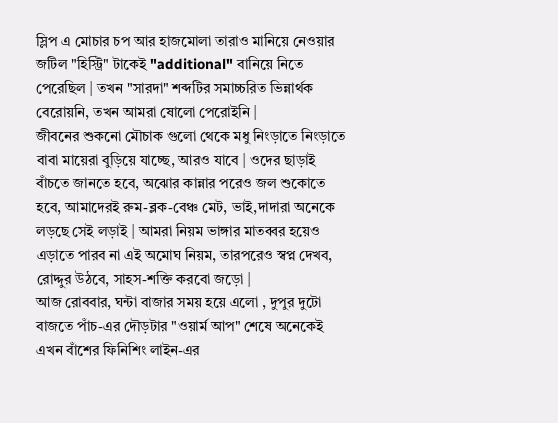স্লিপ এ মোচার চপ আর হাজমোলা তারাও মানিয়ে নেওয়ার জটিল "হিস্ট্রি" টাকেই "additional" বানিয়ে নিতে পেরেছিল | তখন "সারদা" শব্দটির সমাচ্চরিত ভিন্নার্থক বেরোয়নি, তখন আমরা ষোলো পেরোইনি |
জীবনের শুকনো মৌচাক গুলো থেকে মধু নিংড়াতে নিংড়াতে বাবা মায়েরা বুড়িয়ে যাচ্ছে, আরও যাবে | ওদের ছাড়াই বাঁচতে জানতে হবে, অঝোর কান্নার পরেও জল শুকোতে হবে, আমাদেরই রুম-ব্লক-বেঞ্চ মেট, ভাই,দাদারা অনেকে লড়ছে সেই লড়াই | আমরা নিয়ম ভাঙ্গার মাতব্বর হয়েও এড়াতে পারব না এই অমোঘ নিয়ম, তারপরেও স্বপ্ন দেখব, রোদ্দুর উঠবে, সাহস-শক্তি করবো জড়ো |
আজ রোববার, ঘন্টা বাজার সময় হয়ে এলো , দুপুর দুটো বাজতে পাঁচ-এর দৌড়টার "ওয়ার্ম আপ" শেষে অনেকেই এখন বাঁশের ফিনিশিং লাইন-এর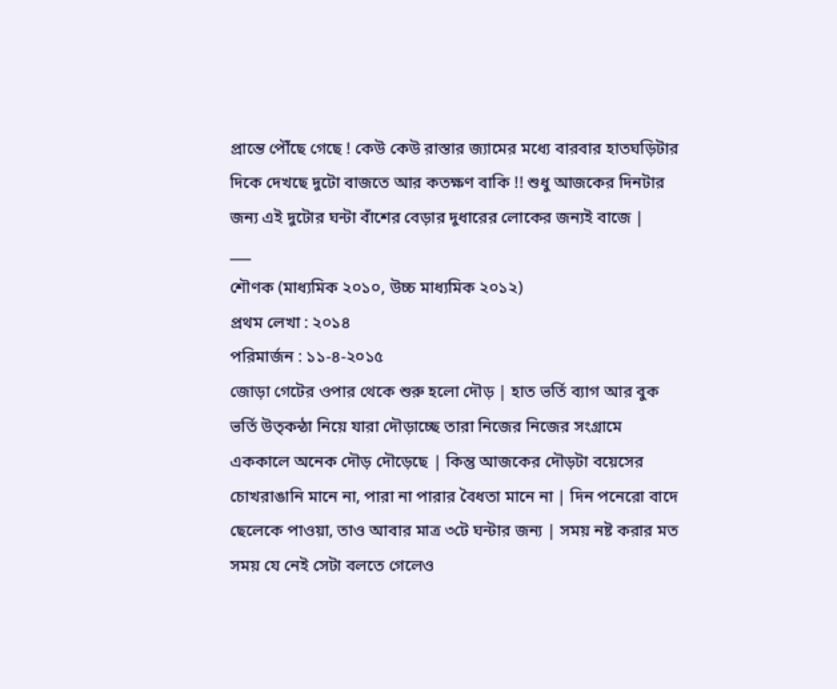প্রান্তে পৌঁছে গেছে ! কেউ কেউ রাস্তার জ্যামের মধ্যে বারবার হাতঘড়িটার দিকে দেখছে দুটো বাজতে আর কতক্ষণ বাকি !! শুধু আজকের দিনটার জন্য এই দুটোর ঘন্টা বাঁশের বেড়ার দুধারের লোকের জন্যই বাজে |
___
শৌণক (মাধ্যমিক ২০১০, উচ্চ মাধ্যমিক ২০১২)
প্রথম লেখা : ২০১৪
পরিমার্জন : ১১-৪-২০১৫
জোড়া গেটের ওপার থেকে শুরু হলো দৌড় | হাত ভর্তি ব্যাগ আর বুক ভর্তি উত্কন্ঠা নিয়ে যারা দৌড়াচ্ছে তারা নিজের নিজের সংগ্রামে এককালে অনেক দৌড় দৌড়েছে | কিন্তু আজকের দৌড়টা বয়েসের চোখরাঙানি মানে না, পারা না পারার বৈধতা মানে না | দিন পনেরো বাদে ছেলেকে পাওয়া, তাও আবার মাত্র ৩টে ঘন্টার জন্য | সময় নষ্ট করার মত সময় যে নেই সেটা বলতে গেলেও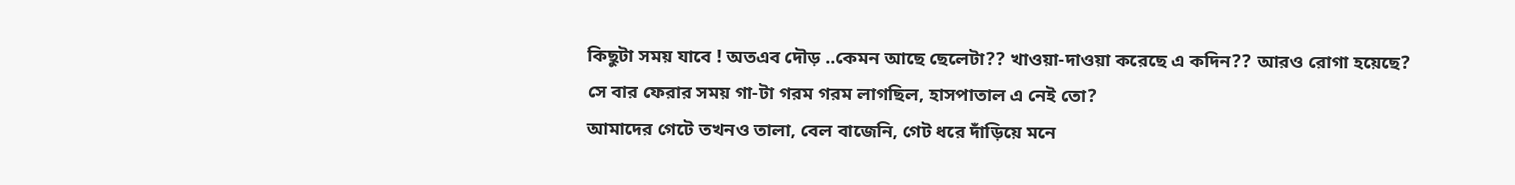কিছুটা সময় যাবে ! অতএব দৌড় ..কেমন আছে ছেলেটা?? খাওয়া-দাওয়া করেছে এ কদিন?? আরও রোগা হয়েছে? সে বার ফেরার সময় গা-টা গরম গরম লাগছিল, হাসপাতাল এ নেই তো?
আমাদের গেটে তখনও তালা, বেল বাজেনি, গেট ধরে দাঁড়িয়ে মনে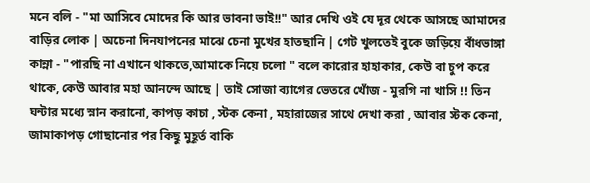মনে বলি - "মা আসিবে মোদের কি আর ভাবনা ভাই!!" আর দেখি ওই যে দূর থেকে আসছে আমাদের বাড়ির লোক | অচেনা দিনযাপনের মাঝে চেনা মুখের হাতছানি | গেট খুলতেই বুকে জড়িয়ে বাঁধভাঙ্গা কান্না - "পারছি না এখানে থাকতে,আমাকে নিয়ে চলো " বলে কারোর হাহাকার, কেউ বা চুপ করে থাকে, কেউ আবার মহা আনন্দে আছে | তাই সোজা ব্যাগের ভেতরে খোঁজ - মুরগি না খাসি !! তিন ঘন্টার মধ্যে স্নান করানো, কাপড় কাচা , স্টক কেনা , মহারাজের সাথে দেখা করা , আবার স্টক কেনা, জামাকাপড় গোছানোর পর কিছু মুহূর্ত বাকি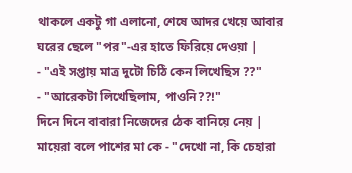থাকলে একটু গা এলানো, শেষে আদর খেয়ে আবার ঘরের ছেলে "পর"-এর হাতে ফিরিয়ে দেওয়া |
- "এই সপ্তায় মাত্র দুটো চিঠি কেন লিখেছিস ??"
- "আরেকটা লিখেছিলাম, পাওনি??!"
দিনে দিনে বাবারা নিজেদের ঠেক বানিয়ে নেয় | মায়েরা বলে পাশের মা কে - "দেখো না, কি চেহারা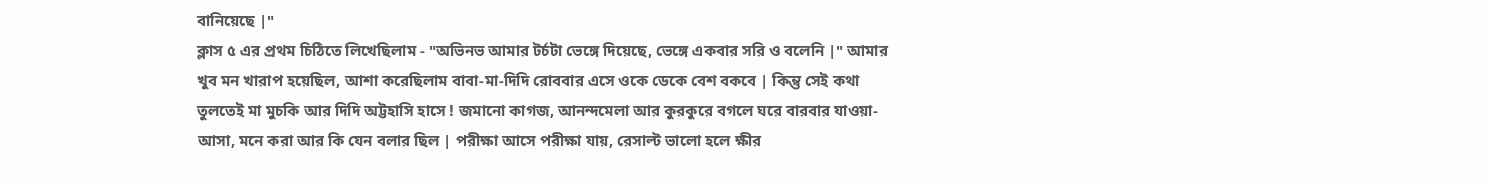বানিয়েছে |"
ক্লাস ৫ এর প্রথম চিঠিতে লিখেছিলাম - "অভিনভ আমার টর্চটা ভেঙ্গে দিয়েছে, ভেঙ্গে একবার সরি ও বলেনি |" আমার খুব মন খারাপ হয়েছিল, আশা করেছিলাম বাবা-মা-দিদি রোববার এসে ওকে ডেকে বেশ বকবে | কিন্তু সেই কথা তুলতেই মা মুচকি আর দিদি অট্টহাসি হাসে ! জমানো কাগজ, আনন্দমেলা আর কুরকুরে বগলে ঘরে বারবার যাওয়া-আসা, মনে করা আর কি যেন বলার ছিল | পরীক্ষা আসে পরীক্ষা যায়, রেসাল্ট ভালো হলে ক্ষীর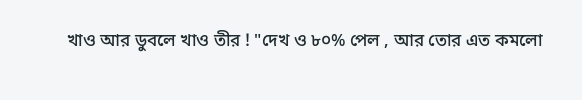খাও আর ডুবলে খাও তীর ! "দেখ ও ৮০% পেল , আর তোর এত কমলো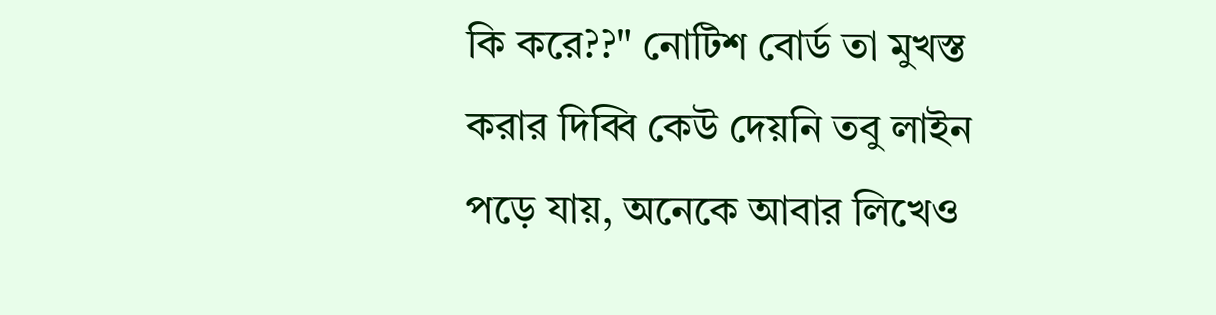কি করে??" নোটিশ বোর্ড তা মুখস্ত করার দিব্বি কেউ দেয়নি তবু লাইন পড়ে যায়, অনেকে আবার লিখেও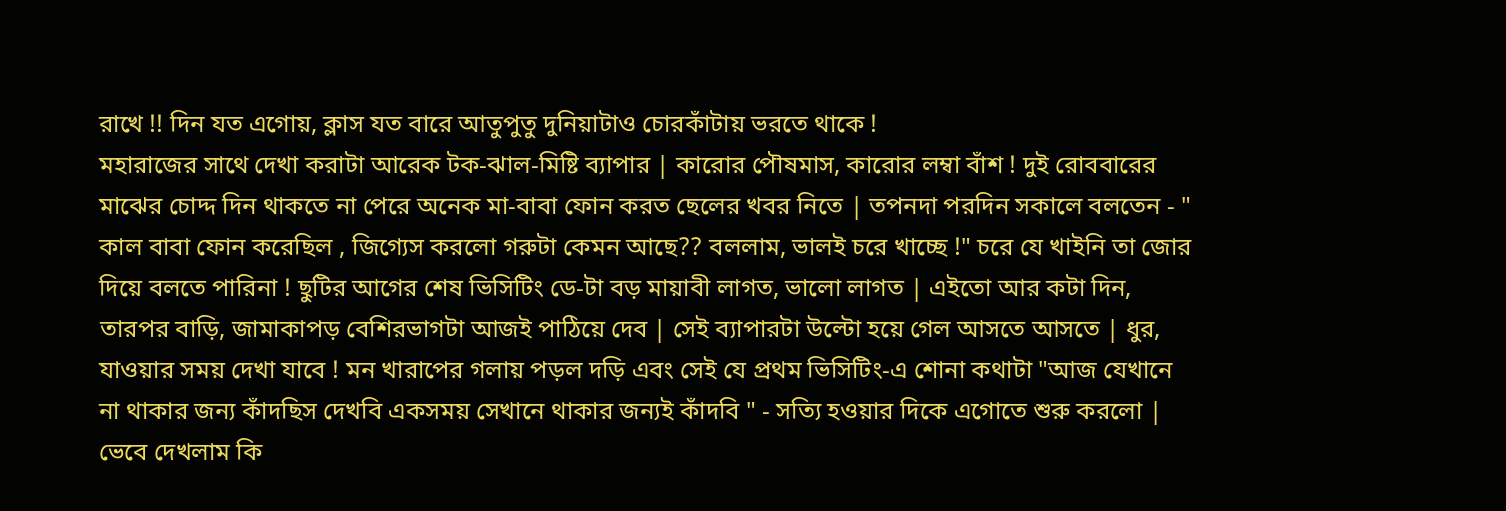রাখে !! দিন যত এগোয়, ক্লাস যত বারে আতুপুতু দুনিয়াটাও চোরকাঁটায় ভরতে থাকে !
মহারাজের সাথে দেখা করাটা আরেক টক-ঝাল-মিষ্টি ব্যাপার | কারোর পৌষমাস, কারোর লম্বা বাঁশ ! দুই রোববারের মাঝের চোদ্দ দিন থাকতে না পেরে অনেক মা-বাবা ফোন করত ছেলের খবর নিতে | তপনদা পরদিন সকালে বলতেন - " কাল বাবা ফোন করেছিল , জিগ্যেস করলো গরুটা কেমন আছে?? বললাম, ভালই চরে খাচ্ছে !" চরে যে খাইনি তা জোর দিয়ে বলতে পারিনা ! ছুটির আগের শেষ ভিসিটিং ডে-টা বড় মায়াবী লাগত, ভালো লাগত | এইতো আর কটা দিন, তারপর বাড়ি, জামাকাপড় বেশিরভাগটা আজই পাঠিয়ে দেব | সেই ব্যাপারটা উল্টো হয়ে গেল আসতে আসতে | ধুর, যাওয়ার সময় দেখা যাবে ! মন খারাপের গলায় পড়ল দড়ি এবং সেই যে প্রথম ভিসিটিং-এ শোনা কথাটা "আজ যেখানে না থাকার জন্য কাঁদছিস দেখবি একসময় সেখানে থাকার জন্যই কাঁদবি " - সত্যি হওয়ার দিকে এগোতে শুরু করলো | ভেবে দেখলাম কি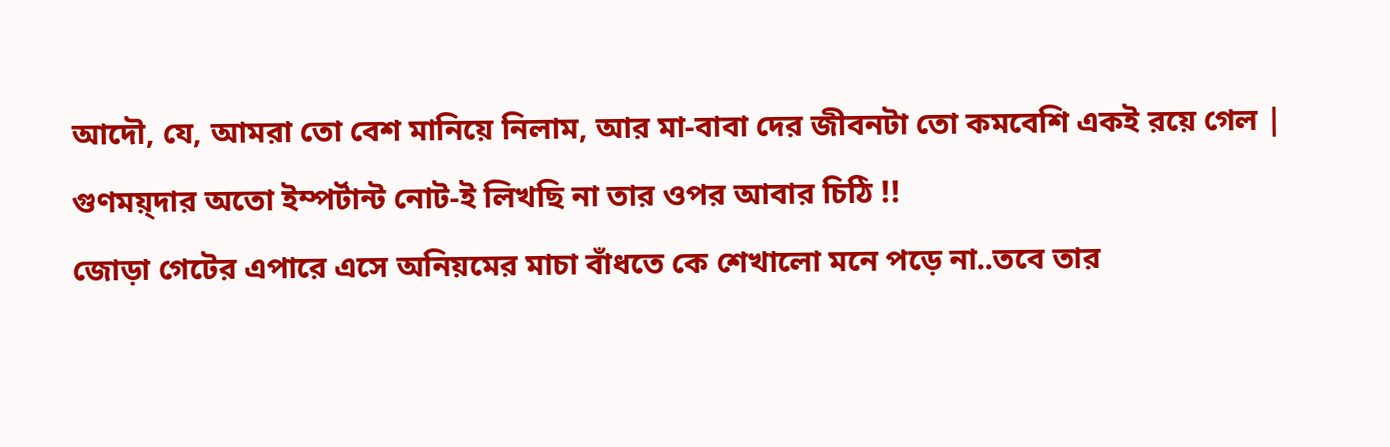আদৌ, যে, আমরা তো বেশ মানিয়ে নিলাম, আর মা-বাবা দের জীবনটা তো কমবেশি একই রয়ে গেল | গুণময়্দার অতো ইম্পর্টান্ট নোট-ই লিখছি না তার ওপর আবার চিঠি !!
জোড়া গেটের এপারে এসে অনিয়মের মাচা বাঁধতে কে শেখালো মনে পড়ে না..তবে তার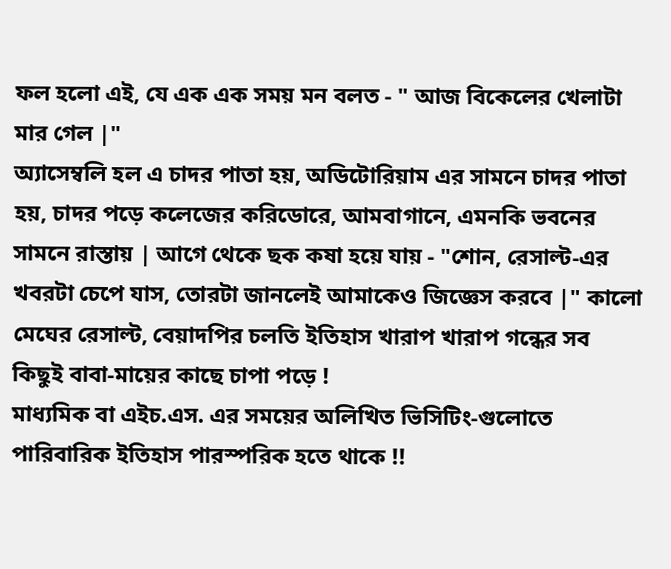ফল হলো এই, যে এক এক সময় মন বলত - " আজ বিকেলের খেলাটা মার গেল |"
অ্যাসেম্বলি হল এ চাদর পাতা হয়, অডিটোরিয়াম এর সামনে চাদর পাতা হয়, চাদর পড়ে কলেজের করিডোরে, আমবাগানে, এমনকি ভবনের সামনে রাস্তায় | আগে থেকে ছক কষা হয়ে যায় - "শোন, রেসাল্ট-এর খবরটা চেপে যাস, তোরটা জানলেই আমাকেও জিজ্ঞেস করবে |" কালো মেঘের রেসাল্ট, বেয়াদপির চলতি ইতিহাস খারাপ খারাপ গন্ধের সব কিছুই বাবা-মায়ের কাছে চাপা পড়ে !
মাধ্যমিক বা এইচ.এস. এর সময়ের অলিখিত ভিসিটিং-গুলোতে পারিবারিক ইতিহাস পারস্পরিক হতে থাকে !!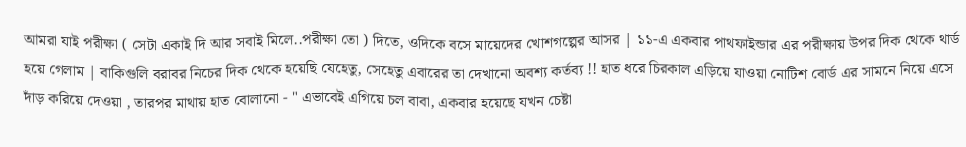আমরা যাই পরীক্ষা ( সেটা একাই দি আর সবাই মিলে..পরীক্ষা তো ) দিতে, ওদিকে বসে মায়েদের খোশগল্পের আসর | ১১-এ একবার পাথফাইন্ডার এর পরীক্ষায় উপর দিক থেকে থার্ড হয়ে গেলাম | বাকিগুলি বরাবর নিচের দিক থেকে হয়েছি যেহেতু, সেহেতু এবারের তা দেখানো অবশ্য কর্তব্য !! হাত ধরে চিরকাল এড়িয়ে যাওয়া নোটিশ বোর্ড এর সামনে নিয়ে এসে দাঁড় করিয়ে দেওয়া , তারপর মাথায় হাত বোলানো - " এভাবেই এগিয়ে চল বাবা, একবার হয়েছে যখন চেষ্টা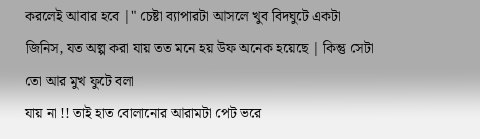করলেই আবার হবে |" চেষ্টা ব্যাপারটা আসলে খুব বিদঘুটে একটা জিনিস, যত অল্প করা যায় তত মনে হয় উফ অনেক হয়েছে | কিন্তু সেটা তো আর মুখ ফুটে বলা
যায় না !! তাই হাত বোলানোর আরামটা পেট ভরে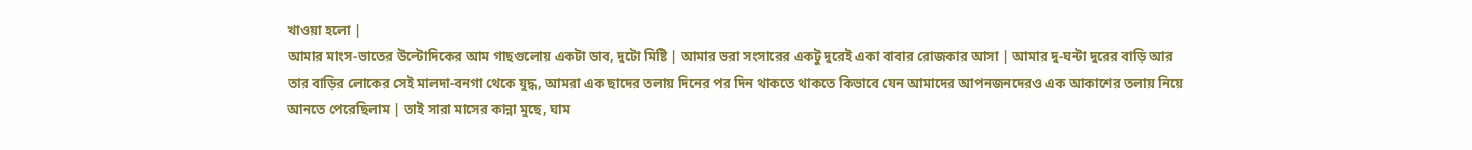খাওয়া হলো |
আমার মাংস-ভাতের উল্টোদিকের আম গাছগুলোয় একটা ডাব, দুটো মিষ্টি | আমার ভরা সংসারের একটু দুরেই একা বাবার রোজকার আসা | আমার দু-ঘন্টা দুরের বাড়ি আর তার বাড়ির লোকের সেই মালদা-বনগা থেকে যুদ্ধ, আমরা এক ছাদের তলায় দিনের পর দিন থাকতে থাকতে কিভাবে যেন আমাদের আপনজনদেরও এক আকাশের তলায় নিয়ে আনতে পেরেছিলাম | তাই সারা মাসের কান্না মুছে, ঘাম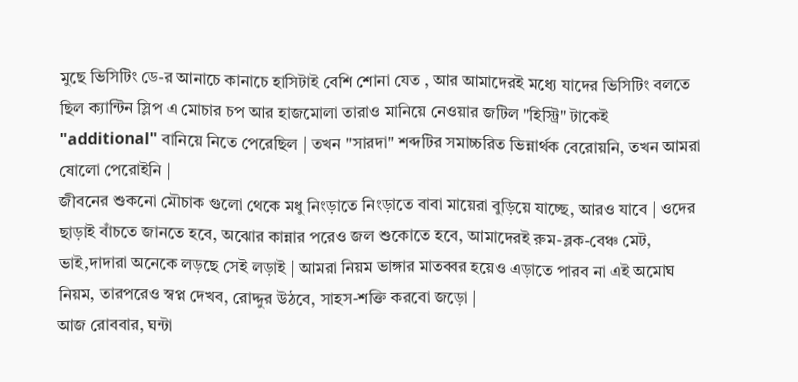মুছে ভিসিটিং ডে-র আনাচে কানাচে হাসিটাই বেশি শোনা যেত , আর আমাদেরই মধ্যে যাদের ভিসিটিং বলতে ছিল ক্যান্টিন স্লিপ এ মোচার চপ আর হাজমোলা তারাও মানিয়ে নেওয়ার জটিল "হিস্ট্রি" টাকেই "additional" বানিয়ে নিতে পেরেছিল | তখন "সারদা" শব্দটির সমাচ্চরিত ভিন্নার্থক বেরোয়নি, তখন আমরা ষোলো পেরোইনি |
জীবনের শুকনো মৌচাক গুলো থেকে মধু নিংড়াতে নিংড়াতে বাবা মায়েরা বুড়িয়ে যাচ্ছে, আরও যাবে | ওদের ছাড়াই বাঁচতে জানতে হবে, অঝোর কান্নার পরেও জল শুকোতে হবে, আমাদেরই রুম-ব্লক-বেঞ্চ মেট, ভাই,দাদারা অনেকে লড়ছে সেই লড়াই | আমরা নিয়ম ভাঙ্গার মাতব্বর হয়েও এড়াতে পারব না এই অমোঘ নিয়ম, তারপরেও স্বপ্ন দেখব, রোদ্দুর উঠবে, সাহস-শক্তি করবো জড়ো |
আজ রোববার, ঘন্টা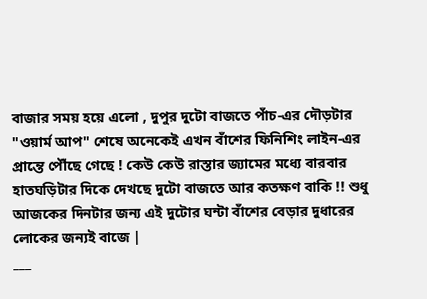বাজার সময় হয়ে এলো , দুপুর দুটো বাজতে পাঁচ-এর দৌড়টার "ওয়ার্ম আপ" শেষে অনেকেই এখন বাঁশের ফিনিশিং লাইন-এর প্রান্তে পৌঁছে গেছে ! কেউ কেউ রাস্তার জ্যামের মধ্যে বারবার হাতঘড়িটার দিকে দেখছে দুটো বাজতে আর কতক্ষণ বাকি !! শুধু আজকের দিনটার জন্য এই দুটোর ঘন্টা বাঁশের বেড়ার দুধারের লোকের জন্যই বাজে |
___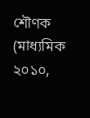শৌণক (মাধ্যমিক ২০১০,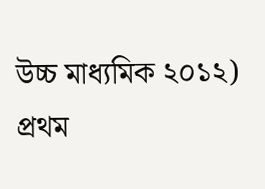উচ্চ মাধ্যমিক ২০১২)
প্রথম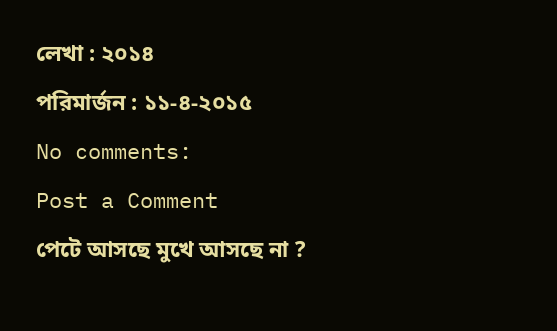লেখা : ২০১৪
পরিমার্জন : ১১-৪-২০১৫
No comments:
Post a Comment
পেটে আসছে মুখে আসছে না ?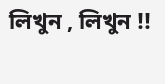লিখুন , লিখুন !!